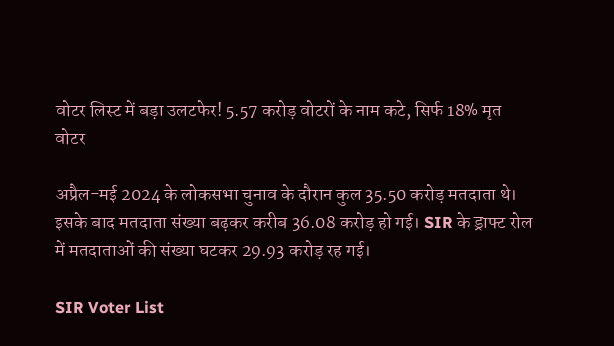वोटर लिस्ट में बड़ा उलटफेर! 5.57 करोड़ वोटरों के नाम कटे, सिर्फ 18% मृत वोटर

अप्रैल-मई 2024 के लोकसभा चुनाव के दौरान कुल 35.50 करोड़ मतदाता थे। इसके बाद मतदाता संख्या बढ़कर करीब 36.08 करोड़ हो गई। SIR के ड्राफ्ट रोल में मतदाताओं की संख्या घटकर 29.93 करोड़ रह गई।

SIR Voter List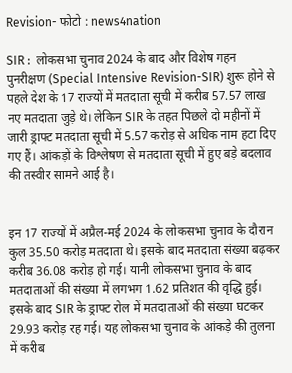Revision- फोटो : news4nation

SIR :  लोकसभा चुनाव 2024 के बाद और विशेष गहन पुनरीक्षण (Special Intensive Revision-SIR) शुरू होने से पहले देश के 17 राज्यों में मतदाता सूची में करीब 57.57 लाख नए मतदाता जुड़े थे। लेकिन SIR के तहत पिछले दो महीनों में जारी ड्राफ्ट मतदाता सूची में 5.57 करोड़ से अधिक नाम हटा दिए गए हैं। आंकड़ों के विश्लेषण से मतदाता सूची में हुए बड़े बदलाव की तस्वीर सामने आई है।


इन 17 राज्यों में अप्रैल-मई 2024 के लोकसभा चुनाव के दौरान कुल 35.50 करोड़ मतदाता थे। इसके बाद मतदाता संख्या बढ़कर करीब 36.08 करोड़ हो गई। यानी लोकसभा चुनाव के बाद मतदाताओं की संख्या में लगभग 1.62 प्रतिशत की वृद्धि हुई। इसके बाद SIR के ड्राफ्ट रोल में मतदाताओं की संख्या घटकर 29.93 करोड़ रह गई। यह लोकसभा चुनाव के आंकड़े की तुलना में करीब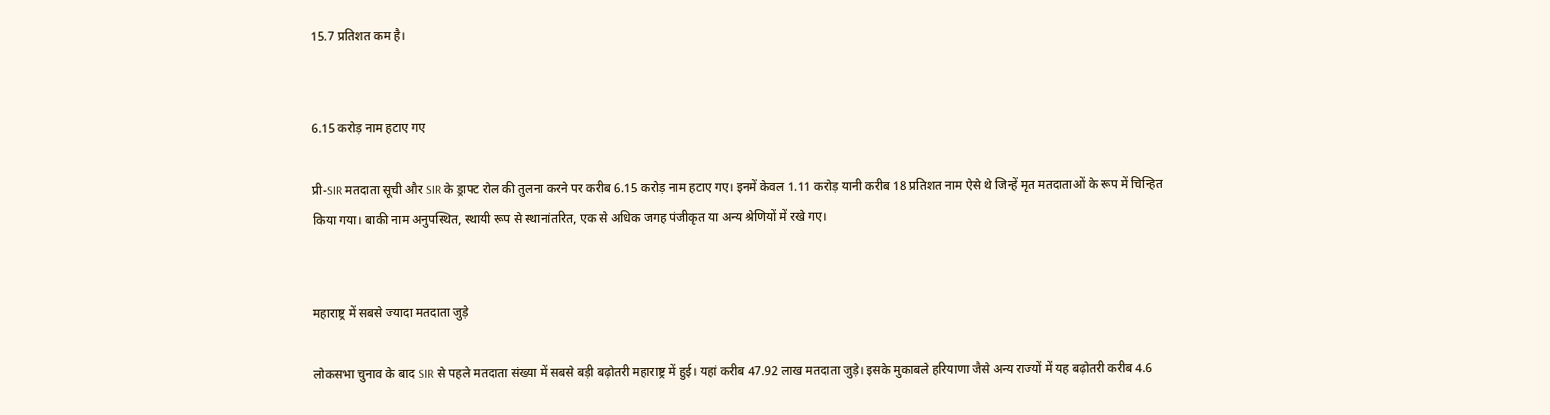15.7 प्रतिशत कम है।


6.15 करोड़ नाम हटाए गए

प्री-SIR मतदाता सूची और SIR के ड्राफ्ट रोल की तुलना करने पर करीब 6.15 करोड़ नाम हटाए गए। इनमें केवल 1.11 करोड़ यानी करीब 18 प्रतिशत नाम ऐसे थे जिन्हें मृत मतदाताओं के रूप में चिन्हित किया गया। बाकी नाम अनुपस्थित, स्थायी रूप से स्थानांतरित, एक से अधिक जगह पंजीकृत या अन्य श्रेणियों में रखे गए।


महाराष्ट्र में सबसे ज्यादा मतदाता जुड़े

लोकसभा चुनाव के बाद SIR से पहले मतदाता संख्या में सबसे बड़ी बढ़ोतरी महाराष्ट्र में हुई। यहां करीब 47.92 लाख मतदाता जुड़े। इसके मुकाबले हरियाणा जैसे अन्य राज्यों में यह बढ़ोतरी करीब 4.6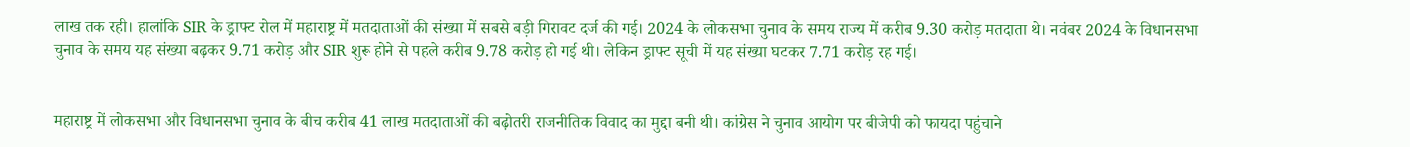लाख तक रही। हालांकि SIR के ड्राफ्ट रोल में महाराष्ट्र में मतदाताओं की संख्या में सबसे बड़ी गिरावट दर्ज की गई। 2024 के लोकसभा चुनाव के समय राज्य में करीब 9.30 करोड़ मतदाता थे। नवंबर 2024 के विधानसभा चुनाव के समय यह संख्या बढ़कर 9.71 करोड़ और SIR शुरू होने से पहले करीब 9.78 करोड़ हो गई थी। लेकिन ड्राफ्ट सूची में यह संख्या घटकर 7.71 करोड़ रह गई।


महाराष्ट्र में लोकसभा और विधानसभा चुनाव के बीच करीब 41 लाख मतदाताओं की बढ़ोतरी राजनीतिक विवाद का मुद्दा बनी थी। कांग्रेस ने चुनाव आयोग पर बीजेपी को फायदा पहुंचाने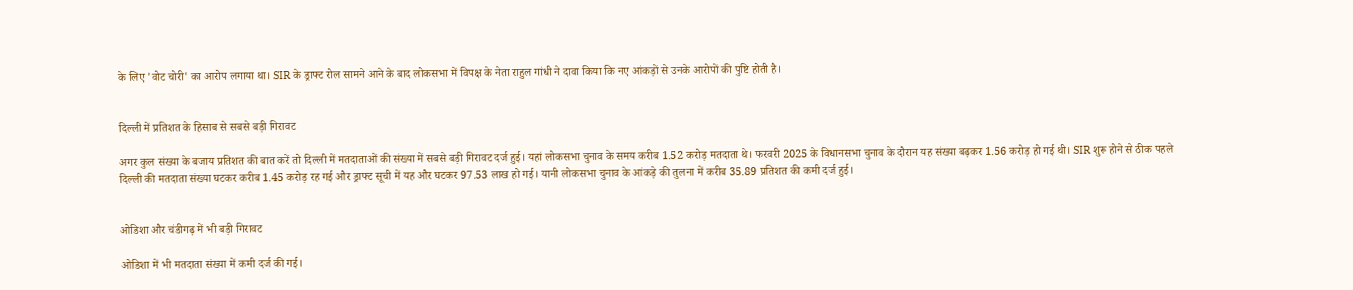के लिए 'वोट चोरी' का आरोप लगाया था। SIR के ड्राफ्ट रोल सामने आने के बाद लोकसभा में विपक्ष के नेता राहुल गांधी ने दावा किया कि नए आंकड़ों से उनके आरोपों की पुष्टि होती है।


दिल्ली में प्रतिशत के हिसाब से सबसे बड़ी गिरावट

अगर कुल संख्या के बजाय प्रतिशत की बात करें तो दिल्ली में मतदाताओं की संख्या में सबसे बड़ी गिरावट दर्ज हुई। यहां लोकसभा चुनाव के समय करीब 1.52 करोड़ मतदाता थे। फरवरी 2025 के विधानसभा चुनाव के दौरान यह संख्या बढ़कर 1.56 करोड़ हो गई थी। SIR शुरू होने से ठीक पहले दिल्ली की मतदाता संख्या घटकर करीब 1.45 करोड़ रह गई और ड्राफ्ट सूची में यह और घटकर 97.53 लाख हो गई। यानी लोकसभा चुनाव के आंकड़े की तुलना में करीब 35.89 प्रतिशत की कमी दर्ज हुई।


ओडिशा और चंडीगढ़ में भी बड़ी गिरावट

ओडिशा में भी मतदाता संख्या में कमी दर्ज की गई।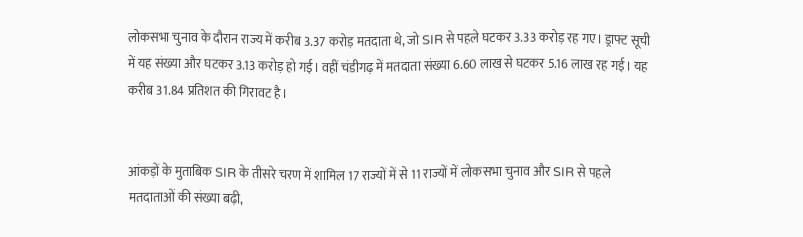लोकसभा चुनाव के दौरान राज्य में करीब 3.37 करोड़ मतदाता थे, जो SIR से पहले घटकर 3.33 करोड़ रह गए। ड्राफ्ट सूची में यह संख्या और घटकर 3.13 करोड़ हो गई। वहीं चंडीगढ़ में मतदाता संख्या 6.60 लाख से घटकर 5.16 लाख रह गई। यह करीब 31.84 प्रतिशत की गिरावट है।


आंकड़ों के मुताबिक SIR के तीसरे चरण में शामिल 17 राज्यों में से 11 राज्यों में लोकसभा चुनाव और SIR से पहले मतदाताओं की संख्या बढ़ी,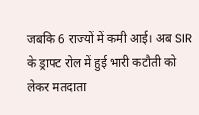जबकि 6 राज्यों में कमी आई। अब SIR के ड्राफ्ट रोल में हुई भारी कटौती को लेकर मतदाता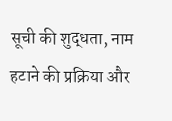सूची की शुद्धता, नाम हटाने की प्रक्रिया और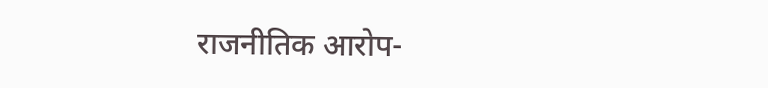राजनीतिक आरोप-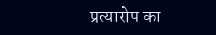प्रत्यारोप का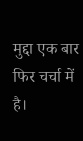मुद्दा एक बार फिर चर्चा में है।